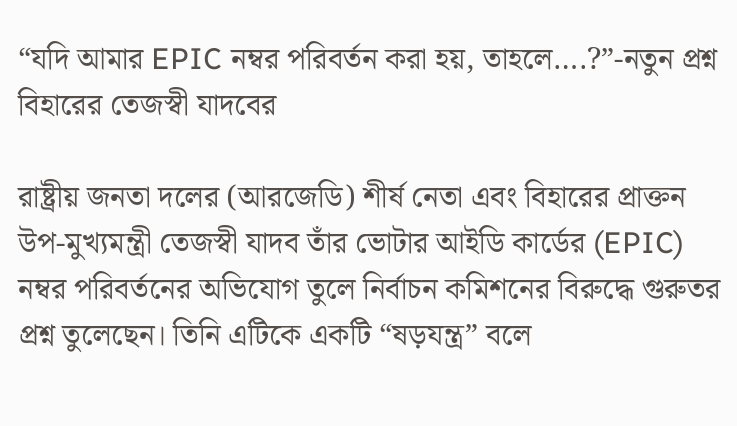“যদি আমার EPIC নম্বর পরিবর্তন করা হয়, তাহলে….?”-নতুন প্রশ্ন বিহারের তেজস্বী যাদবের

রাষ্ট্রীয় জনতা দলের (আরজেডি) শীর্ষ নেতা এবং বিহারের প্রাক্তন উপ-মুখ্যমন্ত্রী তেজস্বী যাদব তাঁর ভোটার আইডি কার্ডের (EPIC) নম্বর পরিবর্তনের অভিযোগ তুলে নির্বাচন কমিশনের বিরুদ্ধে গুরুতর প্রশ্ন তুলেছেন। তিনি এটিকে একটি “ষড়যন্ত্র” বলে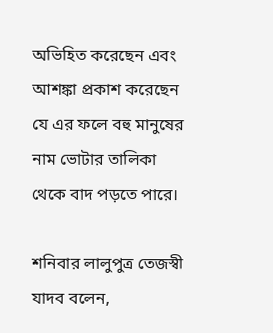অভিহিত করেছেন এবং আশঙ্কা প্রকাশ করেছেন যে এর ফলে বহু মানুষের নাম ভোটার তালিকা থেকে বাদ পড়তে পারে।

শনিবার লালুপুত্র তেজস্বী যাদব বলেন,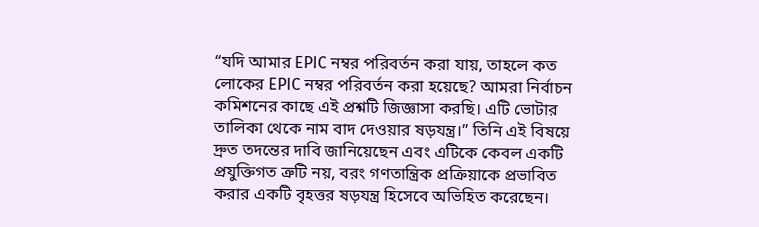“যদি আমার EPIC নম্বর পরিবর্তন করা যায়, তাহলে কত লোকের EPIC নম্বর পরিবর্তন করা হয়েছে? আমরা নির্বাচন কমিশনের কাছে এই প্রশ্নটি জিজ্ঞাসা করছি। এটি ভোটার তালিকা থেকে নাম বাদ দেওয়ার ষড়যন্ত্র।” তিনি এই বিষয়ে দ্রুত তদন্তের দাবি জানিয়েছেন এবং এটিকে কেবল একটি প্রযুক্তিগত ত্রুটি নয়, বরং গণতান্ত্রিক প্রক্রিয়াকে প্রভাবিত করার একটি বৃহত্তর ষড়যন্ত্র হিসেবে অভিহিত করেছেন।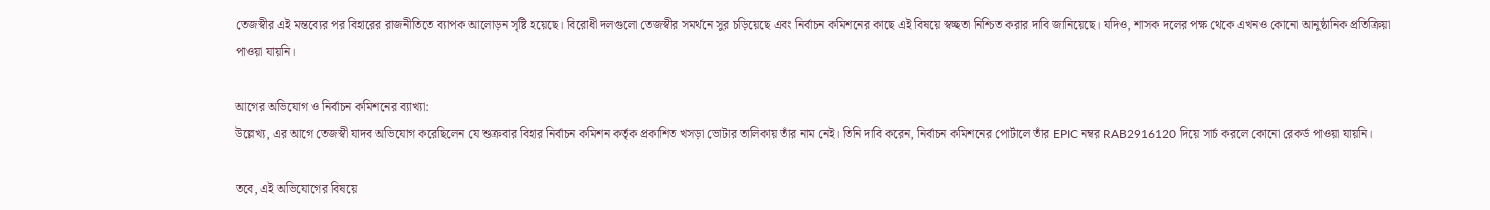তেজস্বীর এই মন্তব্যের পর বিহারের রাজনীতিতে ব্যাপক আলোড়ন সৃষ্টি হয়েছে। বিরোধী দলগুলো তেজস্বীর সমর্থনে সুর চড়িয়েছে এবং নির্বাচন কমিশনের কাছে এই বিষয়ে স্বচ্ছতা নিশ্চিত করার দাবি জানিয়েছে। যদিও, শাসক দলের পক্ষ থেকে এখনও কোনো আনুষ্ঠানিক প্রতিক্রিয়া পাওয়া যায়নি।

আগের অভিযোগ ও নির্বাচন কমিশনের ব্যাখ্যা:
উল্লেখ্য, এর আগে তেজস্বী যাদব অভিযোগ করেছিলেন যে শুক্রবার বিহার নির্বাচন কমিশন কর্তৃক প্রকাশিত খসড়া ভোটার তালিকায় তাঁর নাম নেই। তিনি দাবি করেন, নির্বাচন কমিশনের পোর্টালে তাঁর EPIC নম্বর RAB2916120 দিয়ে সার্চ করলে কোনো রেকর্ড পাওয়া যায়নি।

তবে, এই অভিযোগের বিষয়ে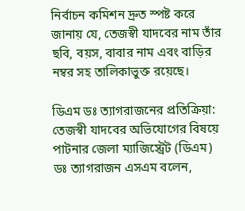নির্বাচন কমিশন দ্রুত স্পষ্ট করে জানায় যে, তেজস্বী যাদবের নাম তাঁর ছবি, বয়স, বাবার নাম এবং বাড়ির নম্বর সহ তালিকাভুক্ত রয়েছে।

ডিএম ডঃ ত্যাগরাজনের প্রতিক্রিয়া:
তেজস্বী যাদবের অভিযোগের বিষয়ে পাটনার জেলা ম্যাজিস্ট্রেট (ডিএম) ডঃ ত্যাগরাজন এসএম বলেন,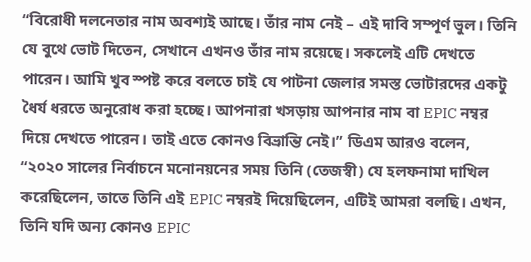“বিরোধী দলনেতার নাম অবশ্যই আছে। তাঁর নাম নেই – এই দাবি সম্পূর্ণ ভুল। তিনি যে বুথে ভোট দিতেন, সেখানে এখনও তাঁর নাম রয়েছে। সকলেই এটি দেখতে পারেন। আমি খুব স্পষ্ট করে বলতে চাই যে পাটনা জেলার সমস্ত ভোটারদের একটু ধৈর্য ধরতে অনুরোধ করা হচ্ছে। আপনারা খসড়ায় আপনার নাম বা EPIC নম্বর দিয়ে দেখতে পারেন। তাই এতে কোনও বিভ্রান্তি নেই।” ডিএম আরও বলেন, “২০২০ সালের নির্বাচনে মনোনয়নের সময় তিনি (তেজস্বী) যে হলফনামা দাখিল করেছিলেন, তাতে তিনি এই EPIC নম্বরই দিয়েছিলেন, এটিই আমরা বলছি। এখন, তিনি যদি অন্য কোনও EPIC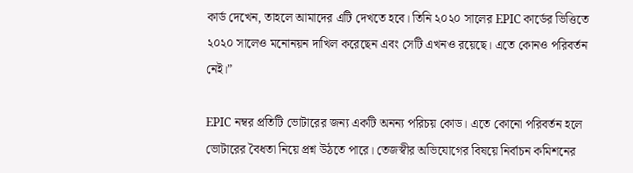কার্ড দেখেন, তাহলে আমাদের এটি দেখতে হবে। তিনি ২০২০ সালের EPIC কার্ডের ভিত্তিতে ২০২০ সালেও মনোনয়ন দাখিল করেছেন এবং সেটি এখনও রয়েছে। এতে কোনও পরিবর্তন নেই।”

EPIC নম্বর প্রতিটি ভোটারের জন্য একটি অনন্য পরিচয় কোড। এতে কোনো পরিবর্তন হলে ভোটারের বৈধতা নিয়ে প্রশ্ন উঠতে পারে। তেজস্বীর অভিযোগের বিষয়ে নির্বাচন কমিশনের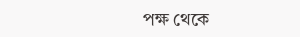পক্ষ থেকে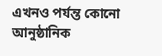এখনও পর্যন্ত কোনো আনুষ্ঠানিক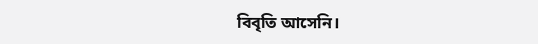বিবৃতি আসেনি।